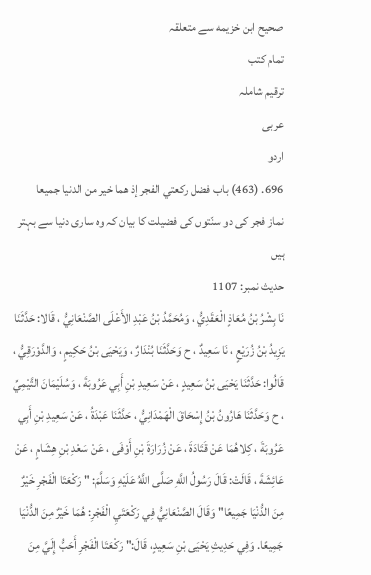صحيح ابن خزيمه سے متعلقہ
تمام کتب
ترقیم شاملہ
عربی
اردو
696. (463) باب فضل ركعتي الفجر إذ هما خير من الدنيا جميعا
نماز فجر کی دو سنّتوں کی فضیلت کا بیان کہ وہ ساری دنیا سے بہتر ہیں
حدیث نمبر: 1107
نَا بِشْرُ بْنُ مُعَاذٍ الْعَقَدِيُّ ، وَمُحَمَّدُ بْنُ عَبْدِ الأَعْلَى الصَّنْعَانِيُّ ، قَالا: حَدَّثَنَا يَزِيدُ بْنُ زُرَيْعٍ ، نَا سَعِيدٌ ، ح وَحَدَّثَنَا بُنْدَارٌ ، وَيَحْيَى بْنُ حَكِيمٍ ، وَالدَّوْرَقِيُّ ، قَالُوا: حَدَّثَنَا يَحْيَى بْنُ سَعِيدٍ ، عَنْ سَعِيدِ بْنِ أَبِي عَرُوبَةَ ، وَسُلَيْمَانَ التَّيْمِيِّ ، ح وَحَدَّثَنَا هَارُونُ بْنُ إِسْحَاقَ الْهَمْدَانِيُّ ، حَدَّثَنَا عَبْدَةُ ، عَنْ سَعِيدِ بْنِ أَبِي عَرُوبَةَ ، كِلاهُمَا عَنْ قَتَادَةَ ، عَنْ زُرَارَةَ بْنِ أَوْفَى ، عَنْ سَعْدِ بْنِ هِشَامٍ ، عَنْ عَائِشَةَ ، قَالَتْ: قَالَ رَسُولُ اللَّهِ صَلَّى اللَّهُ عَلَيْهِ وَسَلَّمَ: " رَكْعَتَا الْفَجْرِ خَيْرٌ مِنَ الدُّنْيَا جَمِيعًا" وَقَالَ الصَّنْعَانِيُّ فِي رَكْعَتَيِ الْفَجْرِ: هُمَا خَيْرٌ مِنَ الدُّنْيَا جَمِيعًا. وَفِي حَدِيثِ يَحْيَى بْنِ سَعِيدٍ، قَالَ:" رَكْعَتَا الْفَجْرِ أَحَبُّ إِلَيَّ مِنَ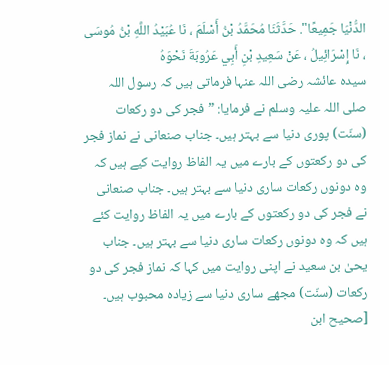الدُّنْيَا جَمِيعًا". حَدَّثَنَا مُحَمَّدُ بْنُ أَسْلَمَ ، نَا عُبَيْدُ اللَّهِ بْنُ مُوسَى ، نَا إِسْرَائِيلُ ، عَنْ سَعِيدِ بْنِ أَبِي عَرُوبَةَ نَحْوَهُ
سیدہ عائشہ رضی اللہ عنہا فرماتی ہیں کہ رسول اللہ صلی اللہ علیہ وسلم نے فرمایا: ”فجر کی دو رکعات (سنّت) پوری دنیا سے بہتر ہیں۔ جناب صنعانی نے نماز فجر کی دو رکعتوں کے بارے میں یہ الفاظ روایت کیے ہیں کہ وہ دونوں رکعات ساری دنیا سے بہتر ہیں۔ جناب صنعانی نے فجر کی دو رکعتوں کے بارے میں یہ الفاظ روایت کئے ہیں کہ وہ دونوں رکعات ساری دنیا سے بہتر ہیں۔ جناب یحیٰ بن سعید نے اپنی روایت میں کہا کہ نماز فجر کی دو رکعات (سنّت) مجھے ساری دنیا سے زیادہ محبوب ہیں۔ [صحيح ابن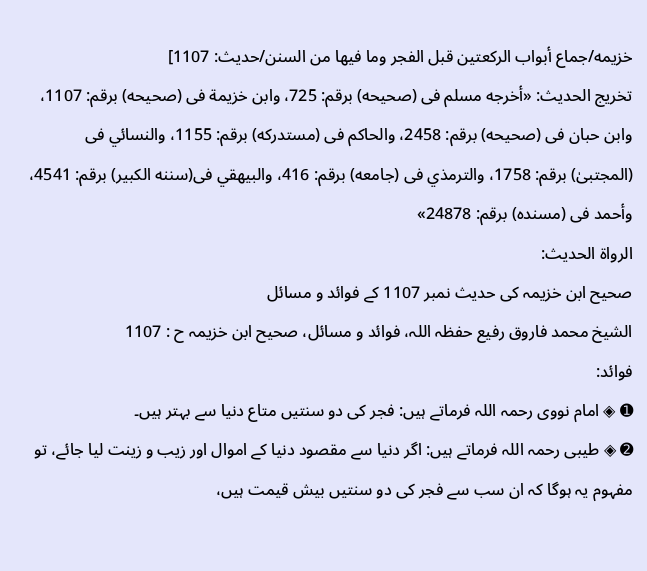خزيمه/جماع أبواب الركعتين قبل الفجر وما فيها من السنن/حدیث: 1107]
تخریج الحدیث: «أخرجه مسلم فى (صحيحه) برقم: 725، وابن خزيمة فى (صحيحه) برقم: 1107، وابن حبان فى (صحيحه) برقم: 2458، والحاكم فى (مستدركه) برقم: 1155، والنسائي فى (المجتبیٰ) برقم: 1758، والترمذي فى (جامعه) برقم: 416، والبيهقي فى(سننه الكبير) برقم: 4541، وأحمد فى (مسنده) برقم: 24878»
الرواة الحديث:
صحیح ابن خزیمہ کی حدیث نمبر 1107 کے فوائد و مسائل
الشيخ محمد فاروق رفیع حفظہ اللہ، فوائد و مسائل، صحیح ابن خزیمہ ح : 1107
فوائد:
➊ ◈ امام نووی رحمہ اللہ فرماتے ہیں: فجر کی دو سنتیں متاع دنیا سے بہتر ہیں۔
➋ ◈ طیبی رحمہ اللہ فرماتے ہیں: اگر دنیا سے مقصود دنیا کے اموال اور زیب و زینت لیا جائے، تو مفہوم یہ ہوگا کہ ان سب سے فجر کی دو سنتیں بیش قیمت ہیں،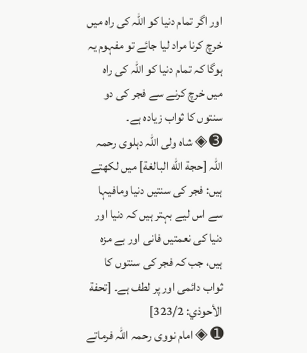اور اگر تمام دنیا کو اللہ کی راہ میں خرچ کرنا مراد لیا جائے تو مفہوم یہ ہوگا کہ تمام دنیا کو اللہ کی راہ میں خرچ کرنے سے فجر کی دو سنتوں کا ثواب زیادہ ہے۔
➌ ◈ شاہ ولی اللہ دہلوی رحمہ اللہ [حجة الله البالغة] میں لکھتے ہیں: فجر کی سنتیں دنیا ومافیہا سے اس لیے بہتر ہیں کہ دنیا اور دنیا کی نعمتیں فانی اور بے مزہ ہیں، جب کہ فجر کی سنتوں کا ثواب دائمی اور پر لطف ہے۔ [تحفة الأحوذي: 323/2]
➊ ◈ امام نووی رحمہ اللہ فرماتے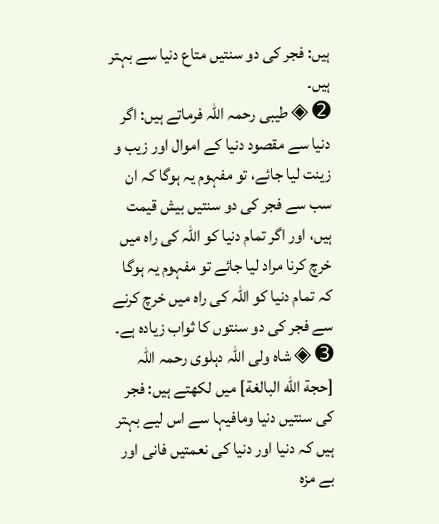ہیں: فجر کی دو سنتیں متاع دنیا سے بہتر ہیں۔
➋ ◈ طیبی رحمہ اللہ فرماتے ہیں: اگر دنیا سے مقصود دنیا کے اموال اور زیب و زینت لیا جائے، تو مفہوم یہ ہوگا کہ ان سب سے فجر کی دو سنتیں بیش قیمت ہیں، اور اگر تمام دنیا کو اللہ کی راہ میں خرچ کرنا مراد لیا جائے تو مفہوم یہ ہوگا کہ تمام دنیا کو اللہ کی راہ میں خرچ کرنے سے فجر کی دو سنتوں کا ثواب زیادہ ہے۔
➌ ◈ شاہ ولی اللہ دہلوی رحمہ اللہ [حجة الله البالغة] میں لکھتے ہیں: فجر کی سنتیں دنیا ومافیہا سے اس لیے بہتر ہیں کہ دنیا اور دنیا کی نعمتیں فانی اور بے مزہ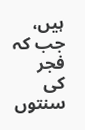ہیں، جب کہ فجر کی سنتوں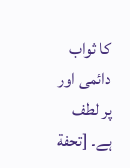کا ثواب دائمی اور پر لطف ہے۔ [تحفة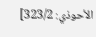الأحوذي: 323/2]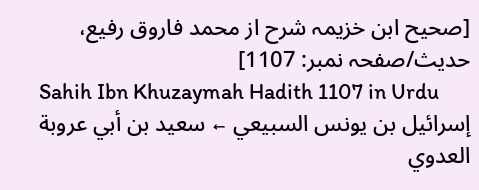[صحیح ابن خزیمہ شرح از محمد فاروق رفیع، حدیث/صفحہ نمبر: 1107]
Sahih Ibn Khuzaymah Hadith 1107 in Urdu
إسرائيل بن يونس السبيعي ← سعيد بن أبي عروبة العدوي